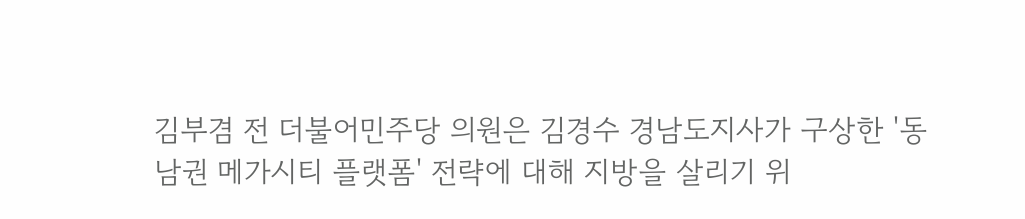김부겸 전 더불어민주당 의원은 김경수 경남도지사가 구상한 '동남권 메가시티 플랫폼' 전략에 대해 지방을 살리기 위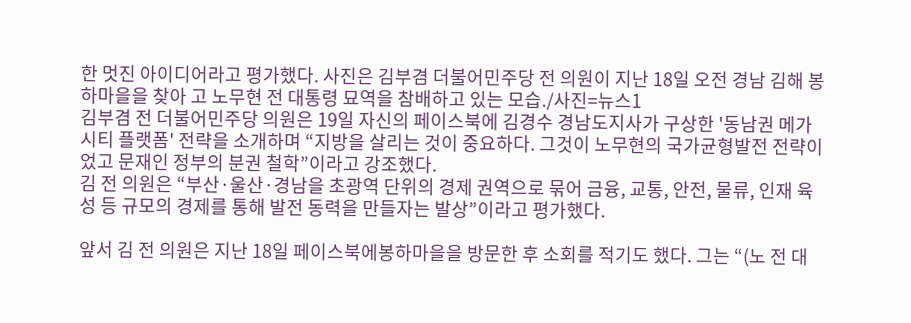한 멋진 아이디어라고 평가했다. 사진은 김부겸 더불어민주당 전 의원이 지난 18일 오전 경남 김해 봉하마을을 찾아 고 노무현 전 대통령 묘역을 참배하고 있는 모습./사진=뉴스1
김부겸 전 더불어민주당 의원은 19일 자신의 페이스북에 김경수 경남도지사가 구상한 '동남권 메가시티 플랫폼' 전략을 소개하며 “지방을 살리는 것이 중요하다. 그것이 노무현의 국가균형발전 전략이었고 문재인 정부의 분권 철학”이라고 강조했다.
김 전 의원은 “부산·울산·경남을 초광역 단위의 경제 권역으로 묶어 금융, 교통, 안전, 물류, 인재 육성 등 규모의 경제를 통해 발전 동력을 만들자는 발상”이라고 평가했다.

앞서 김 전 의원은 지난 18일 페이스북에봉하마을을 방문한 후 소회를 적기도 했다. 그는 “(노 전 대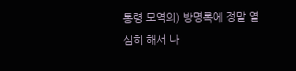통령 모역의) 방명록에 정말 열심히 해서 나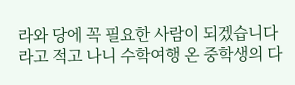라와 당에 꼭 필요한 사람이 되겠습니다라고 적고 나니 수학여행 온 중학생의 다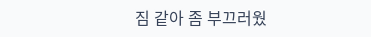짐 같아 좀 부끄러웠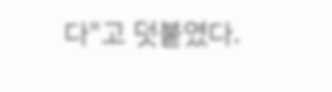다"고 덧붙였다.